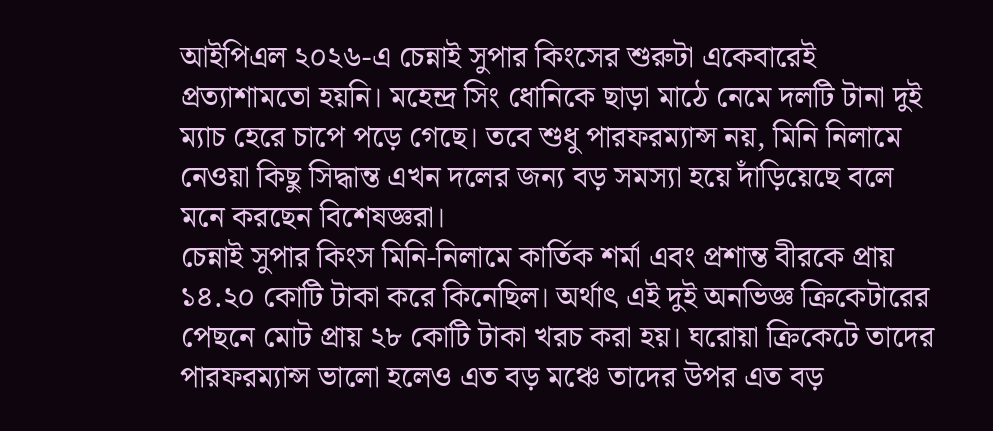আইপিএল ২০২৬-এ চেন্নাই সুপার কিংসের শুরুটা একেবারেই প্রত্যাশামতো হয়নি। মহেন্দ্র সিং ধোনিকে ছাড়া মাঠে নেমে দলটি টানা দুই ম্যাচ হেরে চাপে পড়ে গেছে। তবে শুধু পারফরম্যান্স নয়, মিনি নিলামে নেওয়া কিছু সিদ্ধান্ত এখন দলের জন্য বড় সমস্যা হয়ে দাঁড়িয়েছে বলে মনে করছেন বিশেষজ্ঞরা।
চেন্নাই সুপার কিংস মিনি-নিলামে কার্তিক শর্মা এবং প্রশান্ত বীরকে প্রায় ১৪.২০ কোটি টাকা করে কিনেছিল। অর্থাৎ এই দুই অনভিজ্ঞ ক্রিকেটারের পেছনে মোট প্রায় ২৮ কোটি টাকা খরচ করা হয়। ঘরোয়া ক্রিকেটে তাদের পারফরম্যান্স ভালো হলেও এত বড় মঞ্চে তাদের উপর এত বড়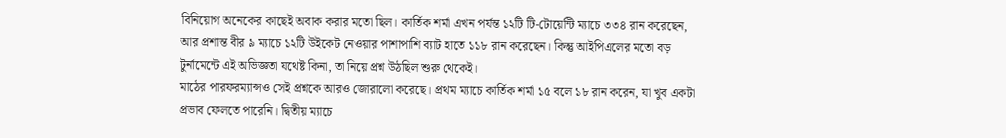বিনিয়োগ অনেকের কাছেই অবাক করার মতো ছিল। কার্তিক শর্মা এখন পর্যন্ত ১২টি টি-টোয়েন্টি ম্যাচে ৩৩৪ রান করেছেন, আর প্রশান্ত বীর ৯ ম্যাচে ১২টি উইকেট নেওয়ার পাশাপাশি ব্যাট হাতে ১১৮ রান করেছেন। কিন্তু আইপিএলের মতো বড় টুর্নামেন্টে এই অভিজ্ঞতা যথেষ্ট কিনা, তা নিয়ে প্রশ্ন উঠছিল শুরু থেকেই।
মাঠের পারফরম্যান্সও সেই প্রশ্নকে আরও জোরালো করেছে। প্রথম ম্যাচে কার্তিক শর্মা ১৫ বলে ১৮ রান করেন, যা খুব একটা প্রভাব ফেলতে পারেনি। দ্বিতীয় ম্যাচে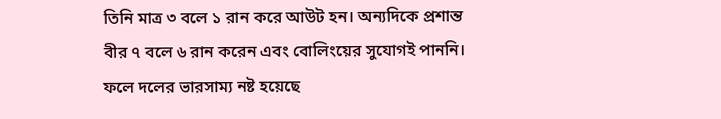তিনি মাত্র ৩ বলে ১ রান করে আউট হন। অন্যদিকে প্রশান্ত বীর ৭ বলে ৬ রান করেন এবং বোলিংয়ের সুযোগই পাননি। ফলে দলের ভারসাম্য নষ্ট হয়েছে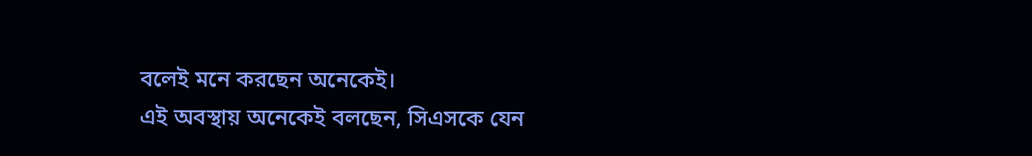বলেই মনে করছেন অনেকেই।
এই অবস্থায় অনেকেই বলছেন, সিএসকে যেন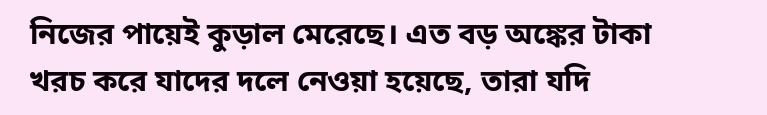নিজের পায়েই কুড়াল মেরেছে। এত বড় অঙ্কের টাকা খরচ করে যাদের দলে নেওয়া হয়েছে, তারা যদি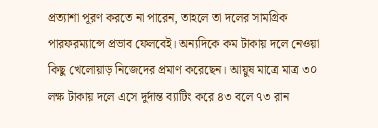প্রত্যাশা পূরণ করতে না পারেন, তাহলে তা দলের সামগ্রিক পারফরম্যান্সে প্রভাব ফেলবেই। অন্যদিকে কম টাকায় দলে নেওয়া কিছু খেলোয়াড় নিজেদের প্রমাণ করেছেন। আয়ুষ মাত্রে মাত্র ৩০ লক্ষ টাকায় দলে এসে দুর্দান্ত ব্যাটিং করে ৪৩ বলে ৭৩ রান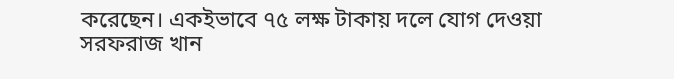করেছেন। একইভাবে ৭৫ লক্ষ টাকায় দলে যোগ দেওয়া সরফরাজ খান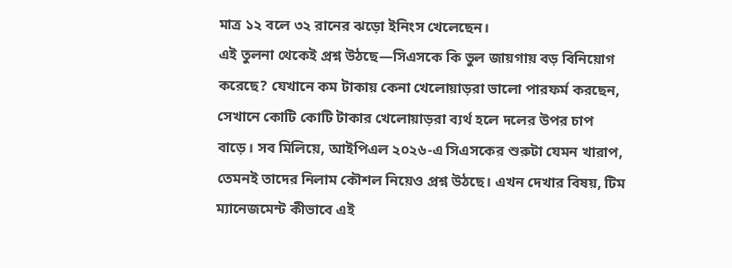মাত্র ১২ বলে ৩২ রানের ঝড়ো ইনিংস খেলেছেন।
এই তুলনা থেকেই প্রশ্ন উঠছে—সিএসকে কি ভুল জায়গায় বড় বিনিয়োগ করেছে? যেখানে কম টাকায় কেনা খেলোয়াড়রা ভালো পারফর্ম করছেন, সেখানে কোটি কোটি টাকার খেলোয়াড়রা ব্যর্থ হলে দলের উপর চাপ বাড়ে। সব মিলিয়ে, আইপিএল ২০২৬-এ সিএসকের শুরুটা যেমন খারাপ, তেমনই তাদের নিলাম কৌশল নিয়েও প্রশ্ন উঠছে। এখন দেখার বিষয়, টিম ম্যানেজমেন্ট কীভাবে এই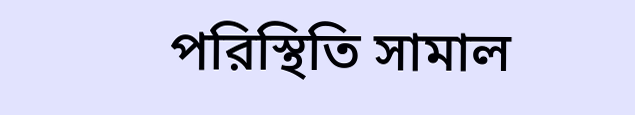পরিস্থিতি সামাল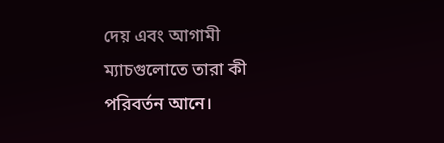দেয় এবং আগামী ম্যাচগুলোতে তারা কী পরিবর্তন আনে।